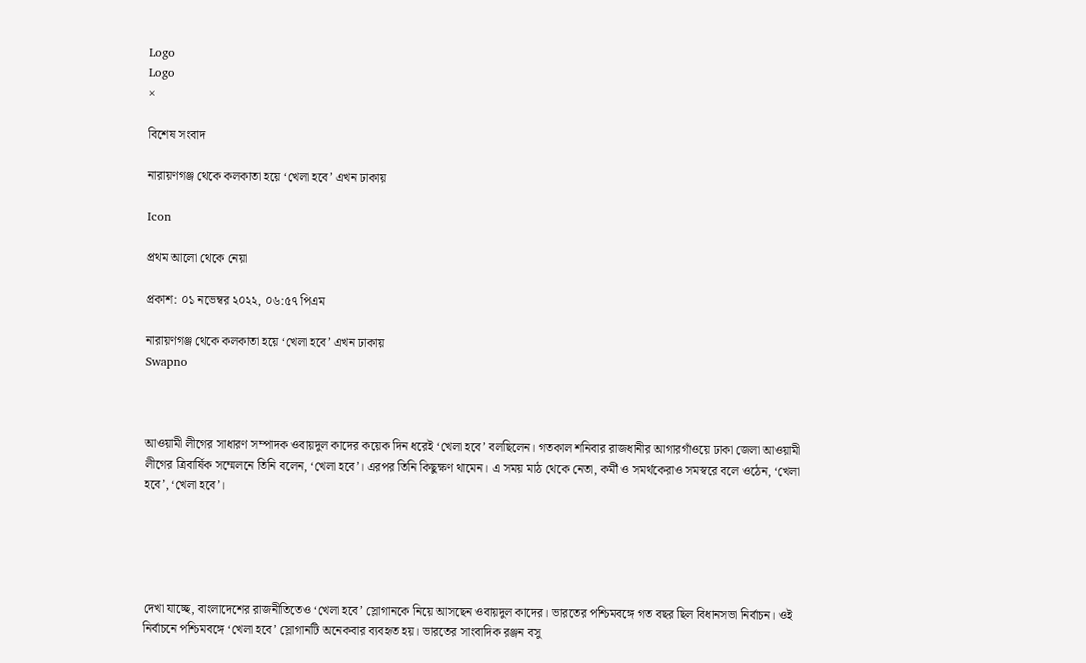Logo
Logo
×

বিশেষ সংবাদ

নারায়ণগঞ্জ থেকে কলকাতা হয়ে ‘খেলা হবে’ এখন ঢাকায়

Icon

প্রথম আলো থেকে নেয়া

প্রকাশ: ০১ নভেম্বর ২০২২, ০৬:৫৭ পিএম

নারায়ণগঞ্জ থেকে কলকাতা হয়ে ‘খেলা হবে’ এখন ঢাকায়
Swapno



আওয়ামী লীগের সাধারণ সম্পাদক ওবায়দুল কাদের কয়েক দিন ধরেই ‘খেলা হবে’ বলছিলেন। গতকাল শনিবার রাজধানীর আগারগাঁওয়ে ঢাকা জেলা আওয়ামী লীগের ত্রিবার্ষিক সম্মেলনে তিনি বলেন, ‘খেলা হবে’। এরপর তিনি কিছুক্ষণ থামেন। এ সময় মাঠ থেকে নেতা, কর্মী ও সমর্থকেরাও সমস্বরে বলে ওঠেন, ‘খেলা হবে’, ‘খেলা হবে’।





দেখা যাচ্ছে, বাংলাদেশের রাজনীতিতেও ‘খেলা হবে’ স্লোগানকে নিয়ে আসছেন ওবায়দুল কাদের। ভারতের পশ্চিমবঙ্গে গত বছর ছিল বিধানসভা নির্বাচন। ওই নির্বাচনে পশ্চিমবঙ্গে ‘খেলা হবে’ স্লোগানটি অনেকবার ব্যবহৃত হয়। ভারতের সাংবাদিক রঞ্জন বসু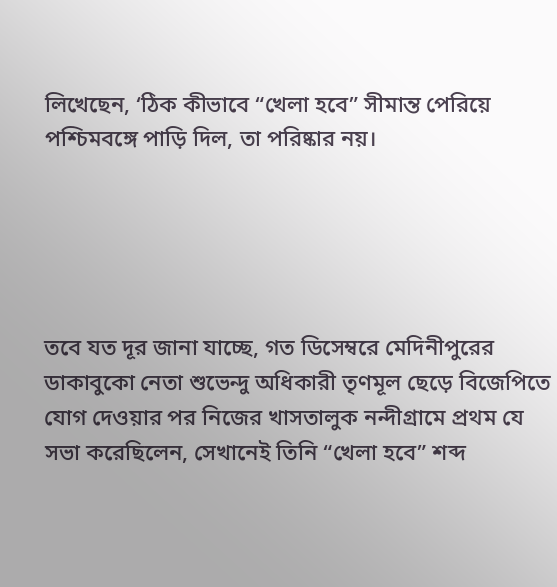লিখেছেন, ‘ঠিক কীভাবে “খেলা হবে” সীমান্ত পেরিয়ে পশ্চিমবঙ্গে পাড়ি দিল, তা পরিষ্কার নয়।





তবে যত দূর জানা যাচ্ছে, গত ডিসেম্বরে মেদিনীপুরের ডাকাবুকো নেতা শুভেন্দু অধিকারী তৃণমূল ছেড়ে বিজেপিতে যোগ দেওয়ার পর নিজের খাসতালুক নন্দীগ্রামে প্রথম যে সভা করেছিলেন, সেখানেই তিনি “খেলা হবে” শব্দ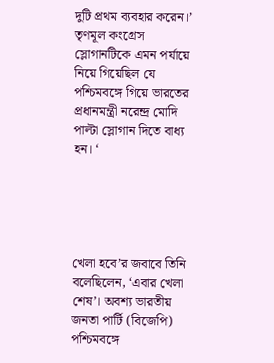দুটি প্রথম ব্যবহার করেন।’ তৃণমূল কংগ্রেস স্লোগানটিকে এমন পর্যায়ে নিয়ে গিয়েছিল যে পশ্চিমবঙ্গে গিয়ে ভারতের প্রধানমন্ত্রী নরেন্দ্র মোদি পাল্টা স্লোগান দিতে বাধ্য হন। ‘





খেলা হবে’র জবাবে তিনি বলেছিলেন, ‘এবার খেলা শেষ’। অবশ্য ভারতীয় জনতা পার্টি (বিজেপি) পশ্চিমবঙ্গে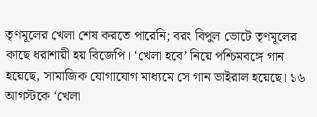তৃণমূলের খেলা শেষ করতে পারেনি; বরং বিপুল ভোটে তৃণমূলের কাছে ধরাশায়ী হয় বিজেপি। ‘খেলা হবে’ নিয়ে পশ্চিমবঙ্গে গান হয়েছে, সামাজিক যোগাযোগ মাধ্যমে সে গান ভাইরাল হয়েছে। ১৬ আগস্টকে ‘খেলা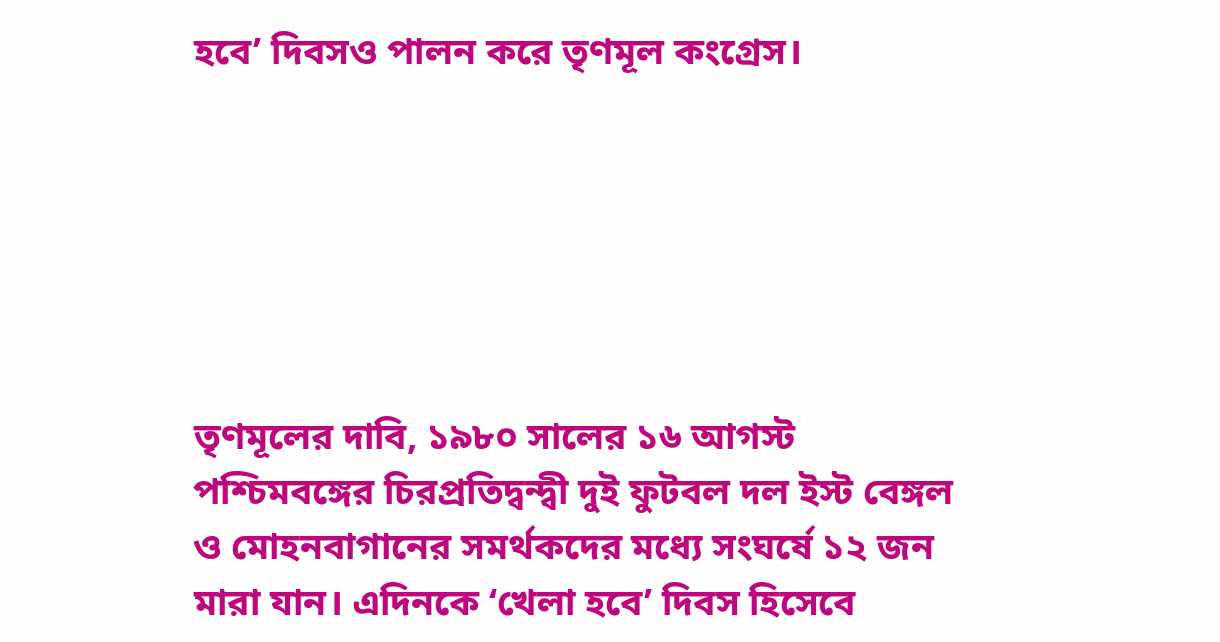হবে’ দিবসও পালন করে তৃণমূল কংগ্রেস।






তৃণমূলের দাবি, ১৯৮০ সালের ১৬ আগস্ট পশ্চিমবঙ্গের চিরপ্রতিদ্বন্দ্বী দুই ফুটবল দল ইস্ট বেঙ্গল ও মোহনবাগানের সমর্থকদের মধ্যে সংঘর্ষে ১২ জন মারা যান। এদিনকে ‘খেলা হবে’ দিবস হিসেবে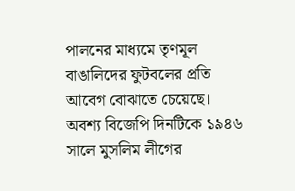পালনের মাধ্যমে তৃণমূল বাঙালিদের ফুটবলের প্রতি আবেগ বোঝাতে চেয়েছে। অবশ্য বিজেপি দিনটিকে ১৯৪৬ সালে মুসলিম লীগের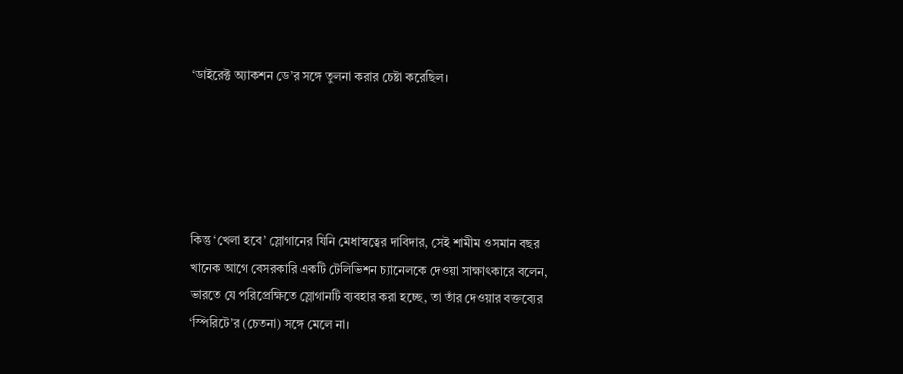‘ডাইরেক্ট অ্যাকশন ডে’র সঙ্গে তুলনা করার চেষ্টা করেছিল।





কিন্তু ‘খেলা হবে’ স্লোগানের যিনি মেধাস্বত্বের দাবিদার, সেই শামীম ওসমান বছর খানেক আগে বেসরকারি একটি টেলিভিশন চ্যানেলকে দেওয়া সাক্ষাৎকারে বলেন, ভারতে যে পরিপ্রেক্ষিতে স্লোগানটি ব্যবহার করা হচ্ছে, তা তাঁর দেওয়ার বক্তব্যের ‘স্পিরিটে’র (চেতনা) সঙ্গে মেলে না।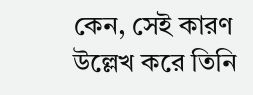কেন, সেই কারণ উল্লেখ করে তিনি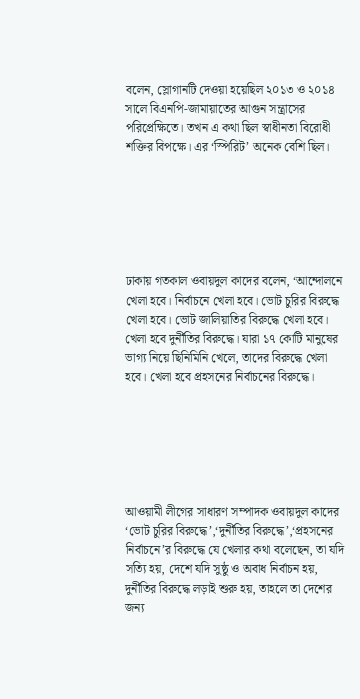বলেন, স্লোগানটি দেওয়া হয়েছিল ২০১৩ ও ২০১৪ সালে বিএনপি-জামায়াতের আগুন সন্ত্রাসের পরিপ্রেক্ষিতে। তখন এ কথা ছিল স্বাধীনতা বিরোধী শক্তির বিপক্ষে। এর ‘স্পিরিট’ অনেক বেশি ছিল।






ঢাকায় গতকাল ওবায়দুল কাদের বলেন, ‘আন্দোলনে খেলা হবে। নির্বাচনে খেলা হবে। ভোট চুরির বিরুদ্ধে খেলা হবে। ভোট জালিয়াতির বিরুদ্ধে খেলা হবে। খেলা হবে দুর্নীতির বিরুদ্ধে। যারা ১৭ কোটি মানুষের ভাগ্য নিয়ে ছিনিমিনি খেলে, তাদের বিরুদ্ধে খেলা হবে। খেলা হবে প্রহসনের নির্বাচনের বিরুদ্ধে।






আওয়ামী লীগের সাধারণ সম্পাদক ওবায়দুল কাদের ‘ভোট চুরির বিরুদ্ধে’,‘দুর্নীতির বিরুদ্ধে’,‘প্রহসনের নির্বাচনে’র বিরুদ্ধে যে খেলার কথা বলেছেন, তা যদি সত্যি হয়, দেশে যদি সুষ্ঠু ও অবাধ নির্বাচন হয়, দুর্নীতির বিরুদ্ধে লড়াই শুরু হয়, তাহলে তা দেশের জন্য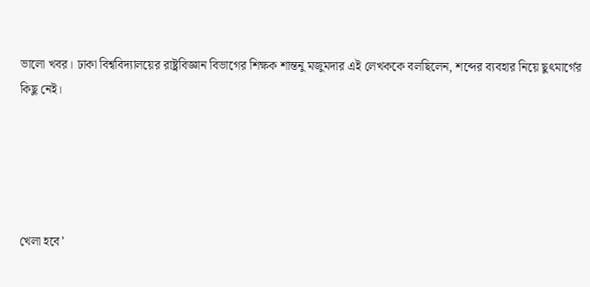ভালো খবর। ঢাকা বিশ্ববিদ্যালয়ের রাষ্ট্রবিজ্ঞান বিভাগের শিক্ষক শান্তনু মজুমদার এই লেখককে বলছিলেন, শব্দের ব্যবহার নিয়ে ছুৎমার্গের কিছু নেই।





খেলা হবে’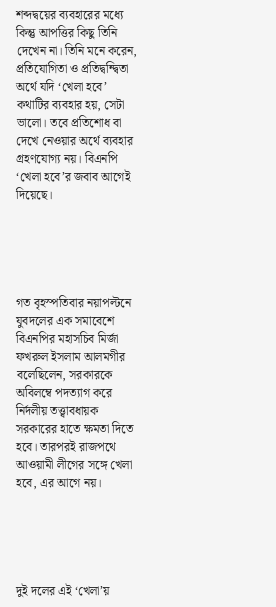শব্দদ্বয়ের ব্যবহারের মধ্যে কিন্তু আপত্তির কিছু তিনি দেখেন না। তিনি মনে করেন, প্রতিযোগিতা ও প্রতিদ্বন্দ্বিতা অর্থে যদি ‘খেলা হবে’ কথাটির ব্যবহার হয়, সেটা ভালো। তবে প্রতিশোধ বা দেখে নেওয়ার অর্থে ব্যবহার গ্রহণযোগ্য নয়। বিএনপি ‘খেলা হবে’র জবাব আগেই দিয়েছে।





গত বৃহস্পতিবার নয়াপল্টনে যুবদলের এক সমাবেশে বিএনপির মহাসচিব মির্জা ফখরুল ইসলাম আলমগীর বলেছিলেন, সরকারকে অবিলম্বে পদত্যাগ করে নির্দলীয় তত্ত্বাবধায়ক সরকারের হাতে ক্ষমতা দিতে হবে। তারপরই রাজপথে আওয়ামী লীগের সঙ্গে খেলা হবে, এর আগে নয়।





দুই দলের এই ‘খেলা’য়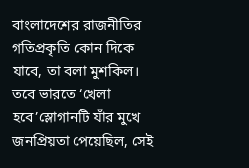বাংলাদেশের রাজনীতির গতিপ্রকৃতি কোন দিকে যাবে, তা বলা মুশকিল। তবে ভারতে ‘খেলা হবে’স্লোগানটি যাঁর মুখে জনপ্রিয়তা পেয়েছিল, সেই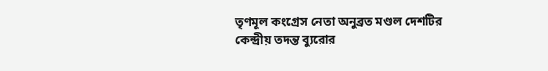তৃণমূল কংগ্রেস নেতা অনুব্রত মণ্ডল দেশটির কেন্দ্রীয় তদন্ত ব্যুরোর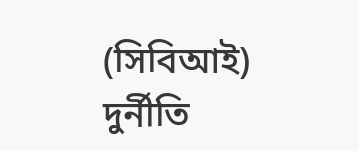(সিবিআই) দুর্নীতি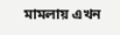মামলায় এখন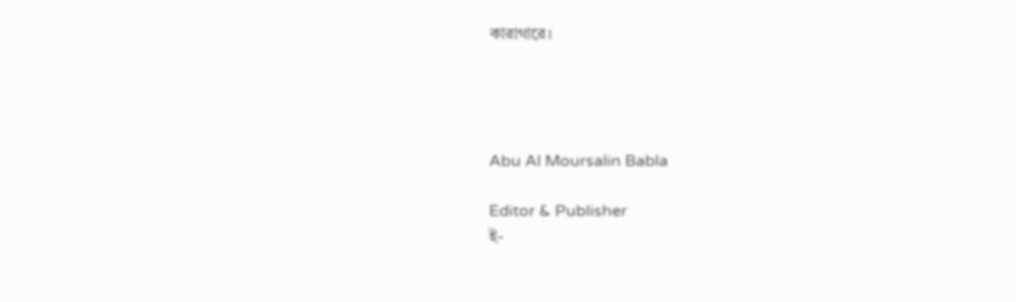কারাগারে।




Abu Al Moursalin Babla

Editor & Publisher
ই-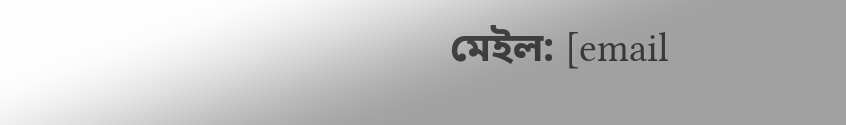মেইল: [email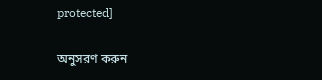protected]

অনুসরণ করুন